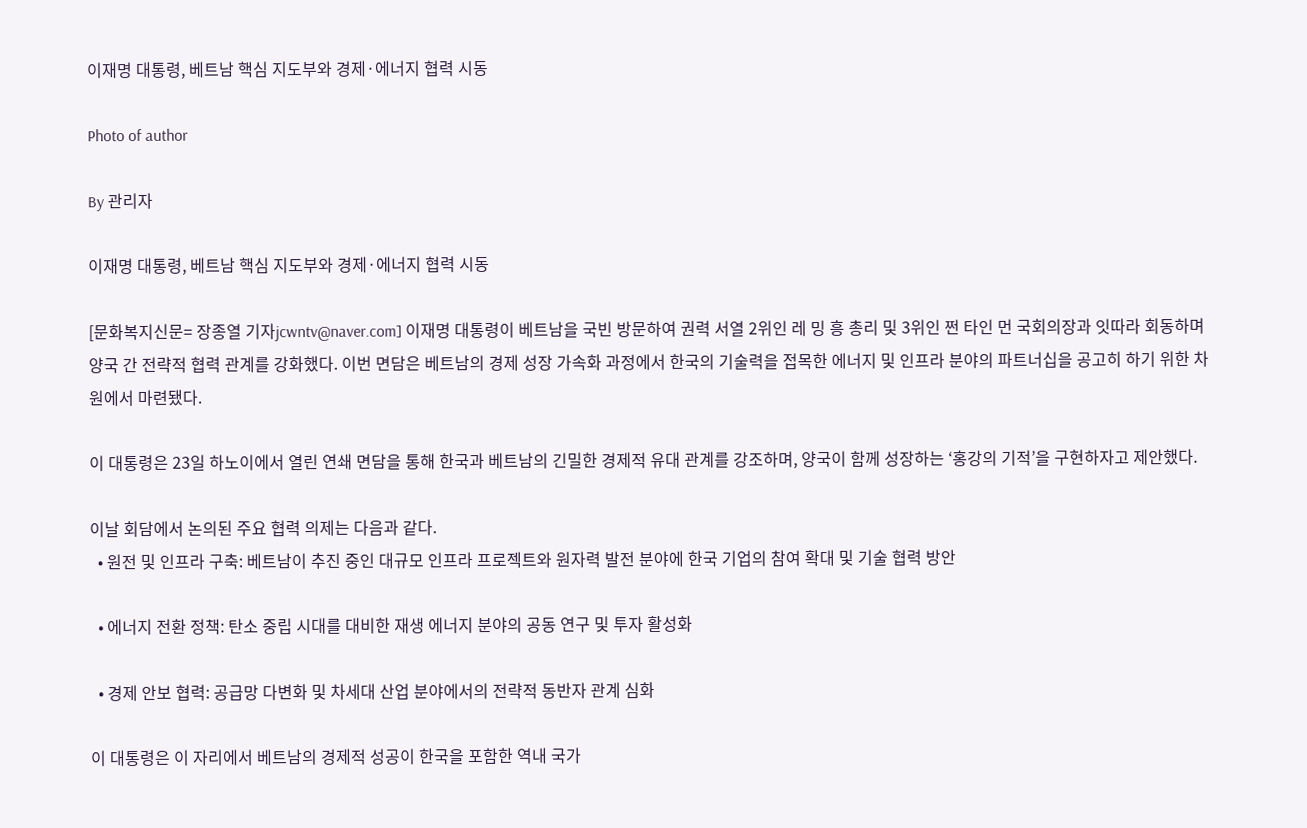이재명 대통령, 베트남 핵심 지도부와 경제·에너지 협력 시동

Photo of author

By 관리자

이재명 대통령, 베트남 핵심 지도부와 경제·에너지 협력 시동

[문화복지신문= 장종열 기자jcwntv@naver.com] 이재명 대통령이 베트남을 국빈 방문하여 권력 서열 2위인 레 밍 흥 총리 및 3위인 쩐 타인 먼 국회의장과 잇따라 회동하며 양국 간 전략적 협력 관계를 강화했다. 이번 면담은 베트남의 경제 성장 가속화 과정에서 한국의 기술력을 접목한 에너지 및 인프라 분야의 파트너십을 공고히 하기 위한 차원에서 마련됐다.

이 대통령은 23일 하노이에서 열린 연쇄 면담을 통해 한국과 베트남의 긴밀한 경제적 유대 관계를 강조하며, 양국이 함께 성장하는 ‘홍강의 기적’을 구현하자고 제안했다.

이날 회담에서 논의된 주요 협력 의제는 다음과 같다.
  • 원전 및 인프라 구축: 베트남이 추진 중인 대규모 인프라 프로젝트와 원자력 발전 분야에 한국 기업의 참여 확대 및 기술 협력 방안

  • 에너지 전환 정책: 탄소 중립 시대를 대비한 재생 에너지 분야의 공동 연구 및 투자 활성화

  • 경제 안보 협력: 공급망 다변화 및 차세대 산업 분야에서의 전략적 동반자 관계 심화

이 대통령은 이 자리에서 베트남의 경제적 성공이 한국을 포함한 역내 국가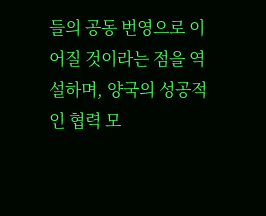들의 공동 번영으로 이어질 것이라는 점을 역설하며, 양국의 성공적인 협력 모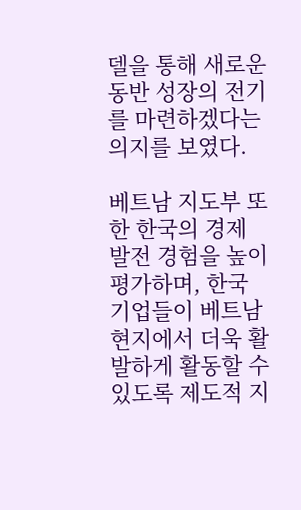델을 통해 새로운 동반 성장의 전기를 마련하겠다는 의지를 보였다.

베트남 지도부 또한 한국의 경제 발전 경험을 높이 평가하며, 한국 기업들이 베트남 현지에서 더욱 활발하게 활동할 수 있도록 제도적 지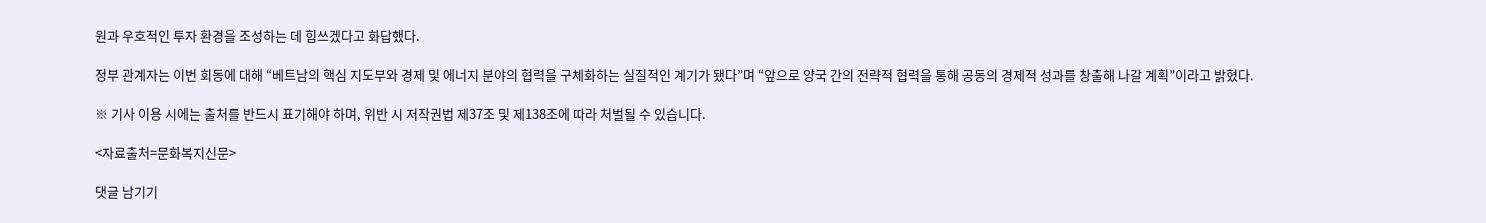원과 우호적인 투자 환경을 조성하는 데 힘쓰겠다고 화답했다.

정부 관계자는 이번 회동에 대해 “베트남의 핵심 지도부와 경제 및 에너지 분야의 협력을 구체화하는 실질적인 계기가 됐다”며 “앞으로 양국 간의 전략적 협력을 통해 공동의 경제적 성과를 창출해 나갈 계획”이라고 밝혔다.

※ 기사 이용 시에는 출처를 반드시 표기해야 하며, 위반 시 저작권법 제37조 및 제138조에 따라 처벌될 수 있습니다.

<자료출처=문화복지신문>

댓글 남기기